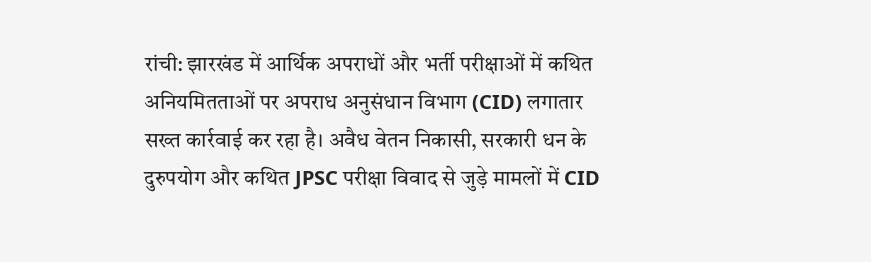रांची: झारखंड में आर्थिक अपराधों और भर्ती परीक्षाओं में कथित अनियमितताओं पर अपराध अनुसंधान विभाग (CID) लगातार सख्त कार्रवाई कर रहा है। अवैध वेतन निकासी, सरकारी धन के दुरुपयोग और कथित JPSC परीक्षा विवाद से जुड़े मामलों में CID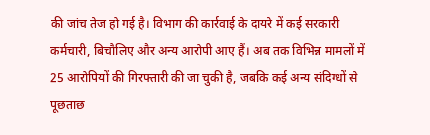की जांच तेज हो गई है। विभाग की कार्रवाई के दायरे में कई सरकारी कर्मचारी, बिचौलिए और अन्य आरोपी आए हैं। अब तक विभिन्न मामलों में 25 आरोपियों की गिरफ्तारी की जा चुकी है, जबकि कई अन्य संदिग्धों से पूछताछ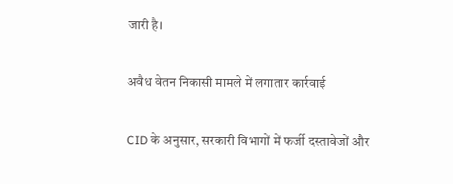जारी है।

अवैध वेतन निकासी मामले में लगातार कार्रवाई

CID के अनुसार, सरकारी विभागों में फर्जी दस्तावेजों और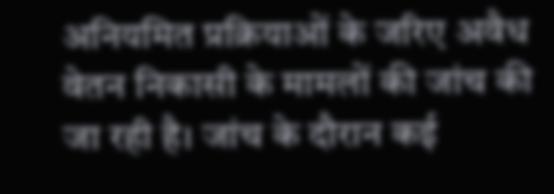अनियमित प्रक्रियाओं के जरिए अवैध वेतन निकासी के मामलों की जांच की जा रही है। जांच के दौरान कई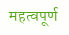महत्वपूर्ण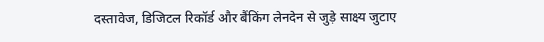दस्तावेज, डिजिटल रिकॉर्ड और बैंकिंग लेनदेन से जुड़े साक्ष्य जुटाए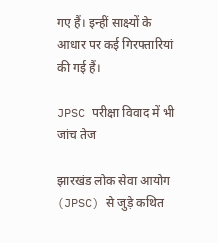गए हैं। इन्हीं साक्ष्यों के आधार पर कई गिरफ्तारियां की गई हैं।

JPSC परीक्षा विवाद में भी जांच तेज

झारखंड लोक सेवा आयोग (JPSC) से जुड़े कथित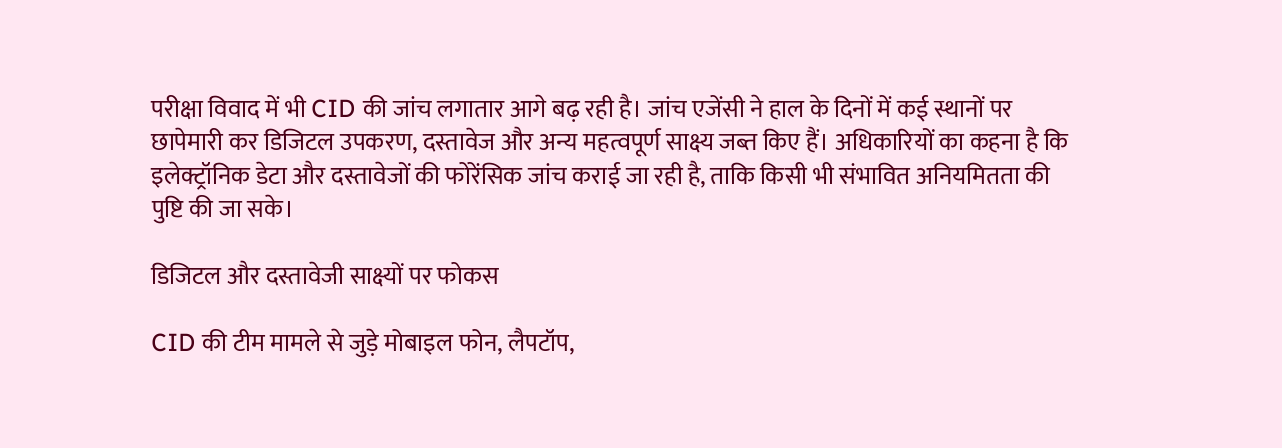परीक्षा विवाद में भी CID की जांच लगातार आगे बढ़ रही है। जांच एजेंसी ने हाल के दिनों में कई स्थानों पर छापेमारी कर डिजिटल उपकरण, दस्तावेज और अन्य महत्वपूर्ण साक्ष्य जब्त किए हैं। अधिकारियों का कहना है कि इलेक्ट्रॉनिक डेटा और दस्तावेजों की फोरेंसिक जांच कराई जा रही है, ताकि किसी भी संभावित अनियमितता की पुष्टि की जा सके।

डिजिटल और दस्तावेजी साक्ष्यों पर फोकस

CID की टीम मामले से जुड़े मोबाइल फोन, लैपटॉप,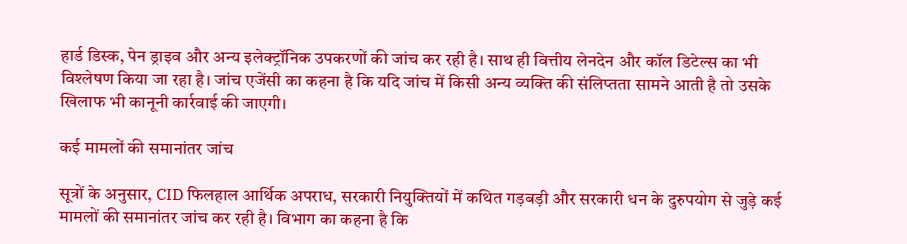हार्ड डिस्क, पेन ड्राइव और अन्य इलेक्ट्रॉनिक उपकरणों की जांच कर रही है। साथ ही वित्तीय लेनदेन और कॉल डिटेल्स का भी विश्लेषण किया जा रहा है। जांच एजेंसी का कहना है कि यदि जांच में किसी अन्य व्यक्ति की संलिप्तता सामने आती है तो उसके खिलाफ भी कानूनी कार्रवाई की जाएगी।

कई मामलों की समानांतर जांच

सूत्रों के अनुसार, CID फिलहाल आर्थिक अपराध, सरकारी नियुक्तियों में कथित गड़बड़ी और सरकारी धन के दुरुपयोग से जुड़े कई मामलों की समानांतर जांच कर रही है। विभाग का कहना है कि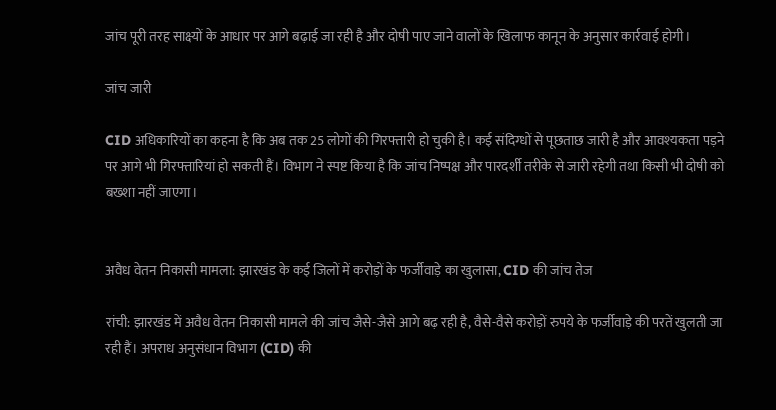जांच पूरी तरह साक्ष्यों के आधार पर आगे बढ़ाई जा रही है और दोषी पाए जाने वालों के खिलाफ कानून के अनुसार कार्रवाई होगी।

जांच जारी

CID अधिकारियों का कहना है कि अब तक 25 लोगों की गिरफ्तारी हो चुकी है। कई संदिग्धों से पूछताछ जारी है और आवश्यकता पड़ने पर आगे भी गिरफ्तारियां हो सकती हैं। विभाग ने स्पष्ट किया है कि जांच निष्पक्ष और पारदर्शी तरीके से जारी रहेगी तथा किसी भी दोषी को बख्शा नहीं जाएगा।


अवैध वेतन निकासी मामला: झारखंड के कई जिलों में करोड़ों के फर्जीवाड़े का खुलासा, CID की जांच तेज

रांची: झारखंड में अवैध वेतन निकासी मामले की जांच जैसे-जैसे आगे बढ़ रही है, वैसे-वैसे करोड़ों रुपये के फर्जीवाड़े की परतें खुलती जा रही हैं। अपराध अनुसंधान विभाग (CID) की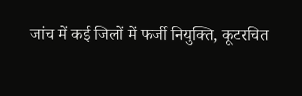जांच में कई जिलों में फर्जी नियुक्ति, कूटरचित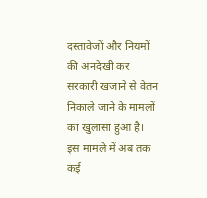दस्तावेजों और नियमों की अनदेखी कर सरकारी खजाने से वेतन निकाले जाने के मामलों का खुलासा हुआ है। इस मामले में अब तक कई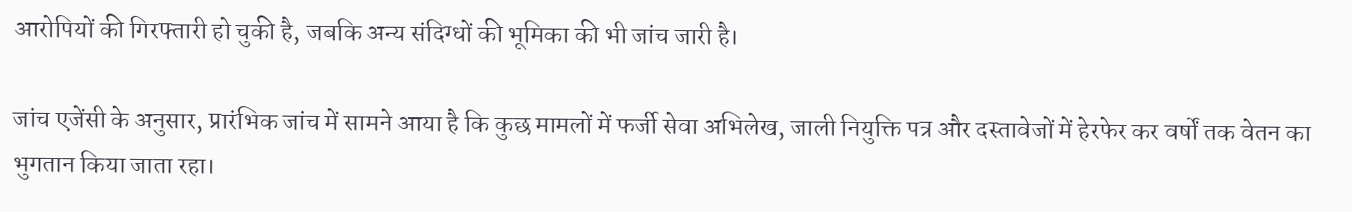आरोपियों की गिरफ्तारी हो चुकी है, जबकि अन्य संदिग्धों की भूमिका की भी जांच जारी है।

जांच एजेंसी के अनुसार, प्रारंभिक जांच में सामने आया है कि कुछ मामलों में फर्जी सेवा अभिलेख, जाली नियुक्ति पत्र और दस्तावेजों में हेरफेर कर वर्षों तक वेतन का भुगतान किया जाता रहा।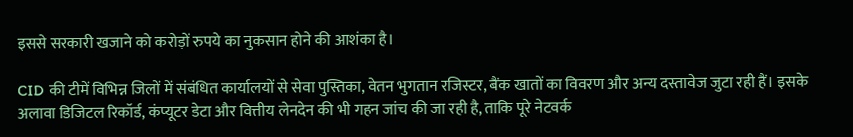इससे सरकारी खजाने को करोड़ों रुपये का नुकसान होने की आशंका है।

CID की टीमें विभिन्न जिलों में संबंधित कार्यालयों से सेवा पुस्तिका, वेतन भुगतान रजिस्टर, बैंक खातों का विवरण और अन्य दस्तावेज जुटा रही हैं। इसके अलावा डिजिटल रिकॉर्ड, कंप्यूटर डेटा और वित्तीय लेनदेन की भी गहन जांच की जा रही है, ताकि पूरे नेटवर्क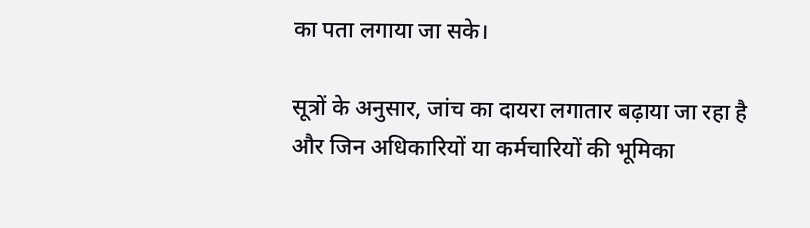का पता लगाया जा सके।

सूत्रों के अनुसार, जांच का दायरा लगातार बढ़ाया जा रहा है और जिन अधिकारियों या कर्मचारियों की भूमिका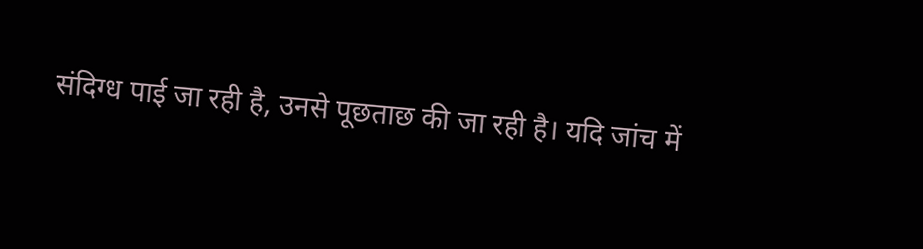संदिग्ध पाई जा रही है, उनसे पूछताछ की जा रही है। यदि जांच में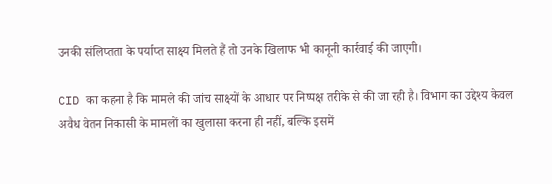उनकी संलिप्तता के पर्याप्त साक्ष्य मिलते हैं तो उनके खिलाफ भी कानूनी कार्रवाई की जाएगी।

CID का कहना है कि मामले की जांच साक्ष्यों के आधार पर निष्पक्ष तरीके से की जा रही है। विभाग का उद्देश्य केवल अवैध वेतन निकासी के मामलों का खुलासा करना ही नहीं, बल्कि इसमें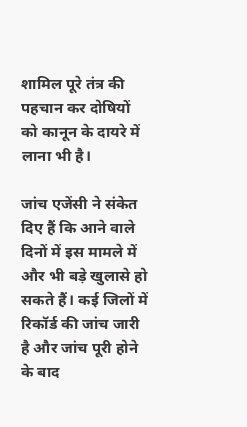शामिल पूरे तंत्र की पहचान कर दोषियों को कानून के दायरे में लाना भी है।

जांच एजेंसी ने संकेत दिए हैं कि आने वाले दिनों में इस मामले में और भी बड़े खुलासे हो सकते हैं। कई जिलों में रिकॉर्ड की जांच जारी है और जांच पूरी होने के बाद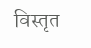विस्तृत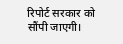रिपोर्ट सरकार को सौंपी जाएगी।